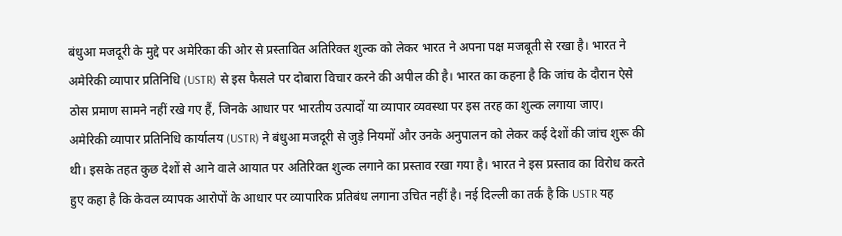बंधुआ मजदूरी के मुद्दे पर अमेरिका की ओर से प्रस्तावित अतिरिक्त शुल्क को लेकर भारत ने अपना पक्ष मजबूती से रखा है। भारत ने अमेरिकी व्यापार प्रतिनिधि (USTR) से इस फैसले पर दोबारा विचार करने की अपील की है। भारत का कहना है कि जांच के दौरान ऐसे ठोस प्रमाण सामने नहीं रखे गए हैं, जिनके आधार पर भारतीय उत्पादों या व्यापार व्यवस्था पर इस तरह का शुल्क लगाया जाए।
अमेरिकी व्यापार प्रतिनिधि कार्यालय (USTR) ने बंधुआ मजदूरी से जुड़े नियमों और उनके अनुपालन को लेकर कई देशों की जांच शुरू की थी। इसके तहत कुछ देशों से आने वाले आयात पर अतिरिक्त शुल्क लगाने का प्रस्ताव रखा गया है। भारत ने इस प्रस्ताव का विरोध करते हुए कहा है कि केवल व्यापक आरोपों के आधार पर व्यापारिक प्रतिबंध लगाना उचित नहीं है। नई दिल्ली का तर्क है कि USTR यह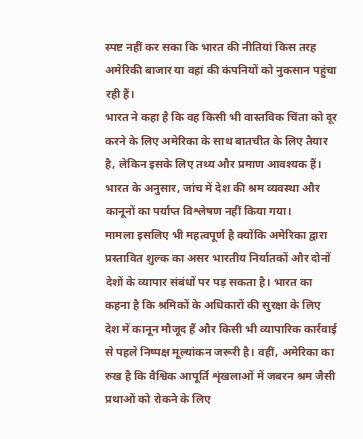स्पष्ट नहीं कर सका कि भारत की नीतियां किस तरह अमेरिकी बाजार या वहां की कंपनियों को नुकसान पहुंचा रही हैं।
भारत ने कहा है कि वह किसी भी वास्तविक चिंता को दूर करने के लिए अमेरिका के साथ बातचीत के लिए तैयार है, लेकिन इसके लिए तथ्य और प्रमाण आवश्यक हैं। भारत के अनुसार, जांच में देश की श्रम व्यवस्था और कानूनों का पर्याप्त विश्लेषण नहीं किया गया।
मामला इसलिए भी महत्वपूर्ण है क्योंकि अमेरिका द्वारा प्रस्तावित शुल्क का असर भारतीय निर्यातकों और दोनों देशों के व्यापार संबंधों पर पड़ सकता है। भारत का कहना है कि श्रमिकों के अधिकारों की सुरक्षा के लिए देश में कानून मौजूद हैं और किसी भी व्यापारिक कार्रवाई से पहले निष्पक्ष मूल्यांकन जरूरी है। वहीं, अमेरिका का रुख है कि वैश्विक आपूर्ति शृंखलाओं में जबरन श्रम जैसी प्रथाओं को रोकने के लिए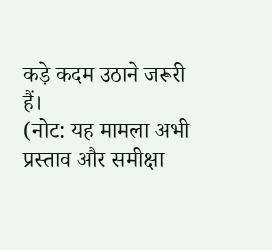कड़े कदम उठाने जरूरी हैं।
(नोट: यह मामला अभी प्रस्ताव और समीक्षा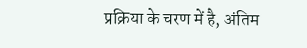प्रक्रिया के चरण में है, अंतिम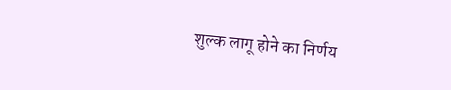शुल्क लागू होने का निर्णय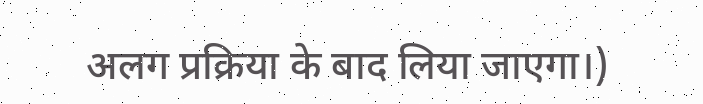अलग प्रक्रिया के बाद लिया जाएगा।)